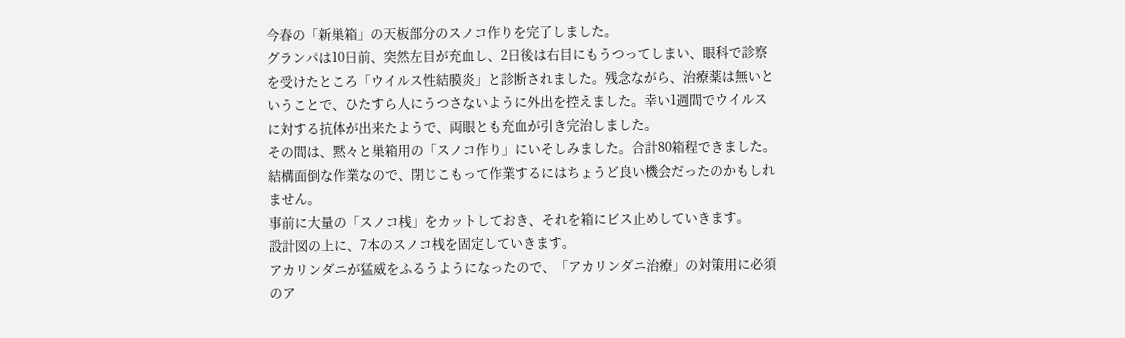今春の「新巣箱」の天板部分のスノコ作りを完了しました。
グランパは10日前、突然左目が充血し、2日後は右目にもうつってしまい、眼科で診察を受けたところ「ウイルス性結膜炎」と診断されました。残念ながら、治療薬は無いということで、ひたすら人にうつさないように外出を控えました。幸い1週間でウイルスに対する抗体が出来たようで、両眼とも充血が引き完治しました。
その間は、黙々と巣箱用の「スノコ作り」にいそしみました。合計80箱程できました。
結構面倒な作業なので、閉じこもって作業するにはちょうど良い機会だったのかもしれません。
事前に大量の「スノコ桟」をカットしておき、それを箱にビス止めしていきます。
設計図の上に、7本のスノコ桟を固定していきます。
アカリンダニが猛威をふるうようになったので、「アカリンダニ治療」の対策用に必須のア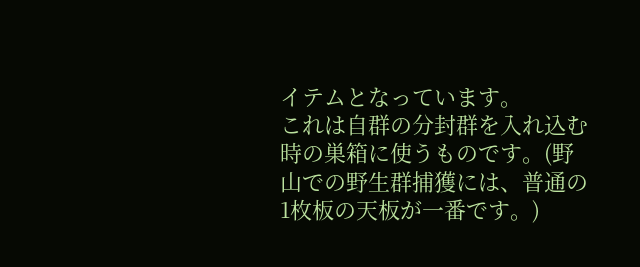イテムとなっています。
これは自群の分封群を入れ込む時の巣箱に使うものです。(野山での野生群捕獲には、普通の1枚板の天板が一番です。)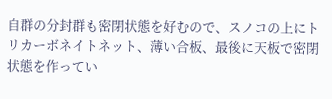自群の分封群も密閉状態を好むので、スノコの上にトリカーボネイトネット、薄い合板、最後に天板で密閉状態を作ってい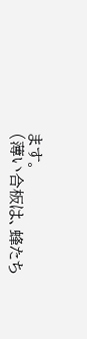ます。
(薄い合板は、蜂たち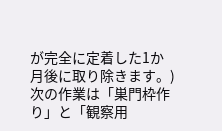が完全に定着した1か月後に取り除きます。)
次の作業は「巣門枠作り」と「観察用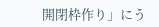開閉枠作り」にう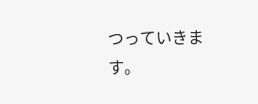つっていきます。